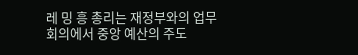레 밍 흥 총리는 재정부와의 업무 회의에서 중앙 예산의 주도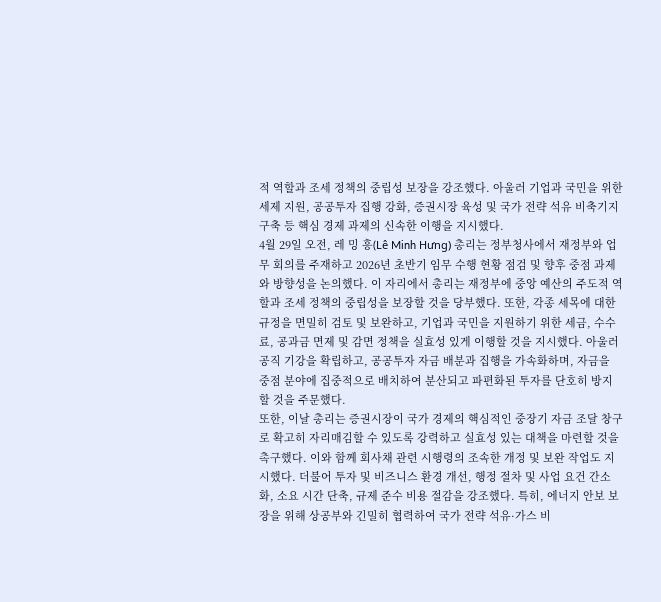적 역할과 조세 정책의 중립성 보장을 강조했다. 아울러 기업과 국민을 위한 세제 지원, 공공투자 집행 강화, 증권시장 육성 및 국가 전략 석유 비축기지 구축 등 핵심 경제 과제의 신속한 이행을 지시했다.
4월 29일 오전, 레 밍 흥(Lê Minh Hưng) 총리는 정부청사에서 재정부와 업무 회의를 주재하고 2026년 초반기 임무 수행 현황 점검 및 향후 중점 과제와 방향성을 논의했다. 이 자리에서 총리는 재정부에 중앙 예산의 주도적 역할과 조세 정책의 중립성을 보장할 것을 당부했다. 또한, 각종 세목에 대한 규정을 면밀히 검토 및 보완하고, 기업과 국민을 지원하기 위한 세금, 수수료, 공과금 면제 및 감면 정책을 실효성 있게 이행할 것을 지시했다. 아울러 공직 기강을 확립하고, 공공투자 자금 배분과 집행을 가속화하며, 자금을 중점 분야에 집중적으로 배치하여 분산되고 파편화된 투자를 단호히 방지할 것을 주문했다.
또한, 이날 총리는 증권시장이 국가 경제의 핵심적인 중장기 자금 조달 창구로 확고히 자리매김할 수 있도록 강력하고 실효성 있는 대책을 마련할 것을 촉구했다. 이와 함께 회사채 관련 시행령의 조속한 개정 및 보완 작업도 지시했다. 더불어 투자 및 비즈니스 환경 개선, 행정 절차 및 사업 요건 간소화, 소요 시간 단축, 규제 준수 비용 절감을 강조했다. 특히, 에너지 안보 보장을 위해 상공부와 긴밀히 협력하여 국가 전략 석유·가스 비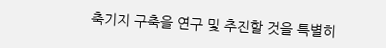축기지 구축을 연구 및 추진할 것을 특별히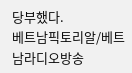당부했다.
베트남픽토리알/베트남라디오방송